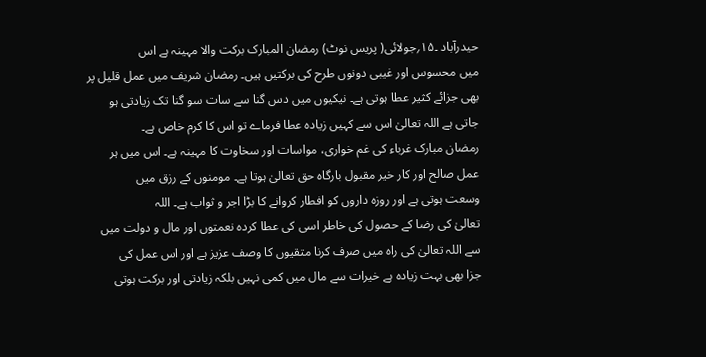حیدرآباد ۔۱۵؍جولائی( پریس نوٹ) رمضان المبارک برکت والا مہینہ ہے اس
میں محسوس اور غیبی دونوں طرح کی برکتیں ہیں۔ رمضان شریف میں عمل قلیل پر
بھی جزائے کثیر عطا ہوتی ہے۔ نیکیوں میں دس گنا سے سات سو گنا تک زیادتی ہو
جاتی ہے اللہ تعالیٰ اس سے کہیں زیادہ عطا فرماے تو اس کا کرم خاص ہے۔
رمضان مبارک غرباء کی غم خواری، مواسات اور سخاوت کا مہینہ ہے۔ اس میں ہر
عمل صالح اور کار خیر مقبول بارگاہ حق تعالیٰ ہوتا ہے۔ مومنوں کے رزق میں
وسعت ہوتی ہے اور روزہ داروں کو افطار کروانے کا بڑا اجر و ثواب ہے۔ اللہ
تعالیٰ کی رضا کے حصول کی خاطر اسی کی عطا کردہ نعمتوں اور مال و دولت میں
سے اللہ تعالیٰ کی راہ میں صرف کرنا متقیوں کا وصف عزیز ہے اور اس عمل کی
جزا بھی بہت زیادہ ہے خیرات سے مال میں کمی نہیں بلکہ زیادتی اور برکت ہوتی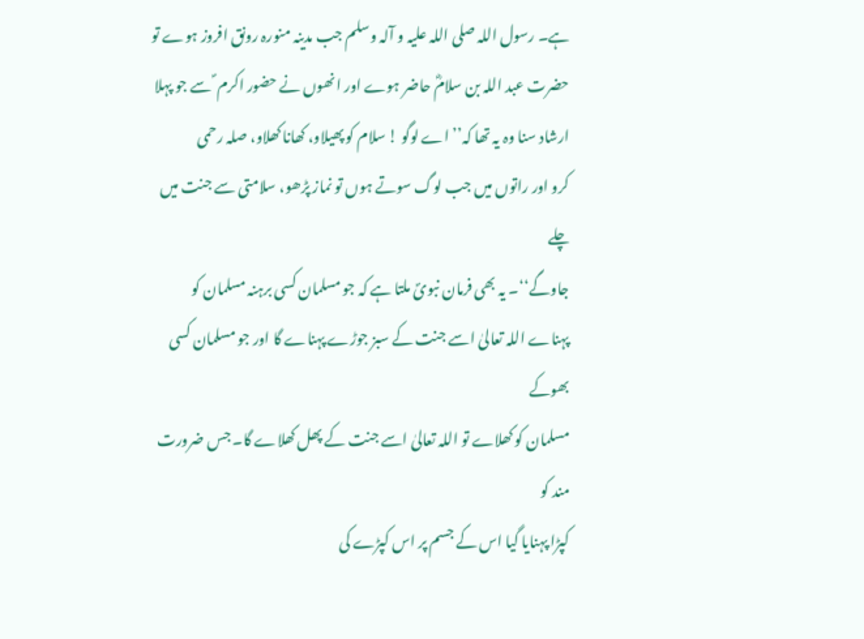ہے۔ رسول اللہ صلی اللہ علیہ و آلہ وسلم جب مدینہ منورہ رونق افروز ہوے تو
حضرت عبد اللہ بن سلامؓ حاضر ہوے اور انھوں نے حضور اکرم ؐ سے جو پہلا
ارشاد سنا وہ یہ تھا کہ’’ اے لوگو ! سلام کو پھیلاو، کھانا کھلاو، صلہ رحمی
کرو اور راتوں میں جب لوگ سوتے ہوں تو نماز پڑھو، سلامتی سے جنت میں چلے
جاوگے‘‘۔ یہ بھی فرمان نبویؐ ملتا ہے کہ جو مسلمان کسی برہنہ مسلمان کو
پہناے اللہ تعالیٰ اسے جنت کے سبز جوڑے پہناے گا اور جو مسلمان کسی بھوکے
مسلمان کو کھلاے تو اللہ تعالیٰ اسے جنت کے پھل کھلاے گا۔ جس ضرورت مند کو
کپڑا پہنایا گیا اس کے جسم پر اس کپڑے کی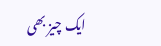ایک چیز بھی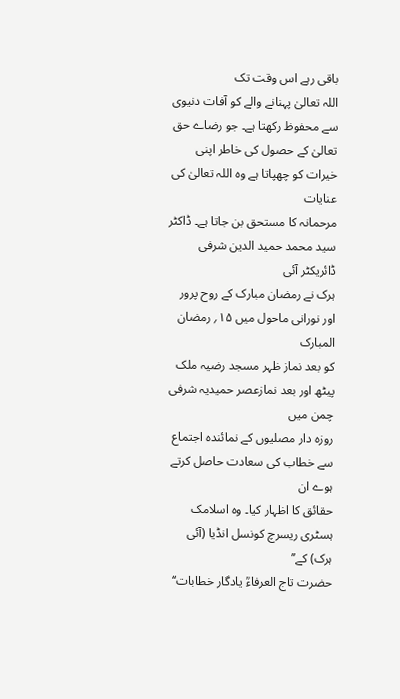باقی رہے اس وقت تک
اللہ تعالیٰ پہنانے والے کو آفات دنیوی سے محفوظ رکھتا ہے۔ جو رضاے حق
تعالیٰ کے حصول کی خاطر اپنی خیرات کو چھپاتا ہے وہ اللہ تعالیٰ کی عنایات
مرحمانہ کا مستحق بن جاتا ہے۔ ڈاکٹر سید محمد حمید الدین شرفی ڈائریکٹر آئی
ہرک نے رمضان مبارک کے روح پرور اور نورانی ماحول میں ۱۵؍ رمضان المبارک
کو بعد نماز ظہر مسجد رضیہ ملک پیٹھ اور بعد نمازعصر حمیدیہ شرفی چمن میں
روزہ دار مصلیوں کے نمائندہ اجتماع سے خطاب کی سعادت حاصل کرتے ہوے ان
حقائق کا اظہار کیا۔ وہ اسلامک ہسٹری ریسرچ کونسل انڈیا (آئی ہرک) کے’’
حضرت تاج العرفاءؒ یادگار خطابات‘‘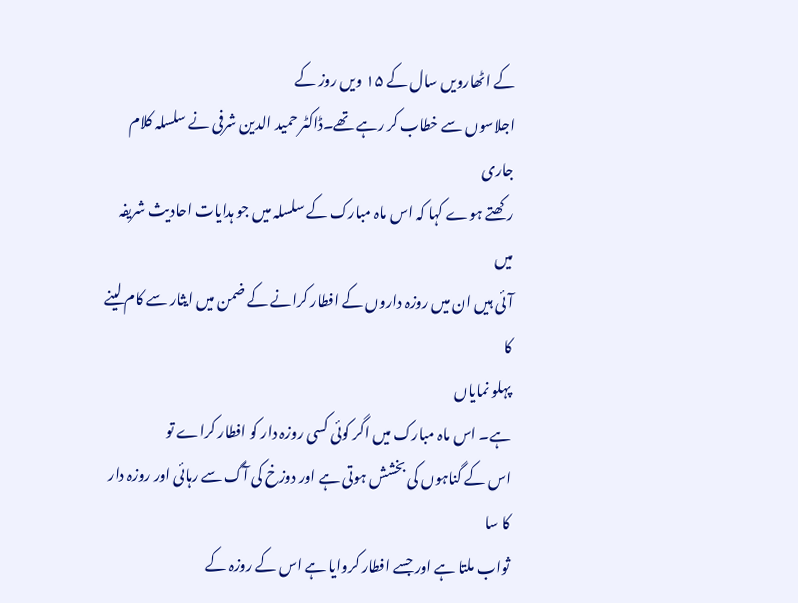کے اٹھارویں سال کے ۱۵ ویں روز کے
اجلاسوں سے خطاب کر رہے تھے۔ڈاکٹر حمید الدین شرفی نے سلسلہ کلام جاری
رکھتے ہوے کہا کہ اس ماہ مبارک کے سلسلہ میں جو ہدایات احادیث شریفہ میں
آئی ہیں ان میں روزہ داروں کے افطار کرانے کے ضمن میں ایثار سے کام لینے کا
پہلو نمایاں
ہے۔ اس ماہ مبارک میں اگر کوئی کسی روزہ دار کو افطار کراے تو
اس کے گناہوں کی بخشش ہوتی ہے اور دوزخ کی آگ سے رہائی اور روزہ دار کا سا
ثواب ملتا ہے اور جسے افطار کروایا ہے اس کے روزہ کے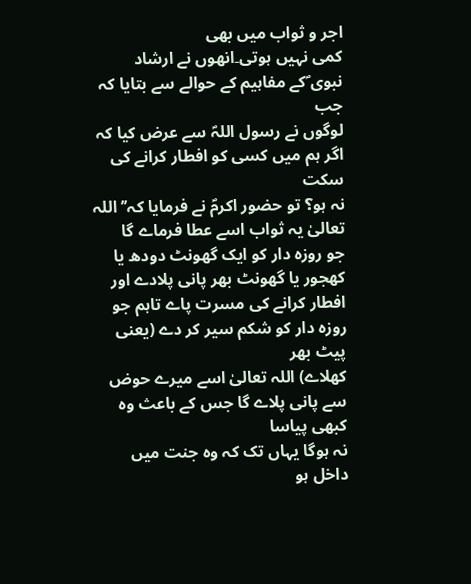اجر و ثواب میں بھی
کمی نہیں ہوتی۔انھوں نے ارشاد نبوی ؐکے مفاہیم کے حوالے سے بتایا کہ جب
لوگوں نے رسول اللہؐ سے عرض کیا کہ اگر ہم میں کسی کو افطار کرانے کی سکت
نہ ہو؟ تو حضور اکرمؐ نے فرمایا کہ’’ اللہ تعالیٰ یہ ثواب اسے عطا فرماے گا
جو روزہ دار کو ایک گھونٹ دودھ یا کھجور یا گھونٹ بھر پانی پلادے اور
افطار کرانے کی مسرت پاے تاہم جو روزہ دار کو شکم سیر کر دے (یعنی پیٹ بھر
کھلاے) اللہ تعالیٰ اسے میرے حوض سے پانی پلاے گا جس کے باعث وہ کبھی پیاسا
نہ ہوگا یہاں تک کہ وہ جنت میں داخل ہو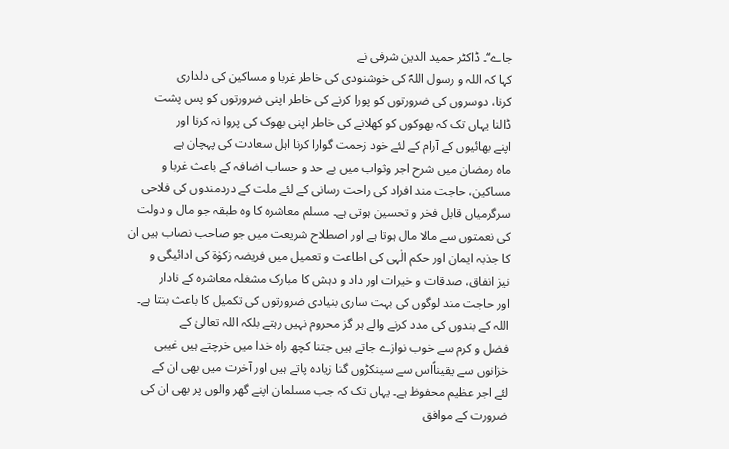جاے‘‘۔ ڈاکٹر حمید الدین شرفی نے
کہا کہ اللہ و رسول اللہؐ کی خوشنودی کی خاطر غربا و مساکین کی دلداری
کرنا، دوسروں کی ضرورتوں کو پورا کرنے کی خاطر اپنی ضرورتوں کو پس پشت
ڈالنا یہاں تک کہ بھوکوں کو کھلانے کی خاطر اپنی بھوک کی پروا نہ کرنا اور
اپنے بھائیوں کے آرام کے لئے خود زحمت گوارا کرنا اہل سعادت کی پہچان ہے
ماہ رمضان میں شرح اجر وثواب میں بے حد و حساب اضافہ کے باعث غربا و
مساکین، حاجت مند افراد کی راحت رسانی کے لئے ملت کے دردمندوں کی فلاحی
سرگرمیاں قابل فخر و تحسین ہوتی ہے۔ مسلم معاشرہ کا وہ طبقہ جو مال و دولت
کی نعمتوں سے مالا مال ہوتا ہے اور اصطلاح شریعت میں جو صاحب نصاب ہیں ان
کا جذبہ ایمان اور حکم الٰہی کی اطاعت و تعمیل میں فریضہ زکوٰۃ کی ادائیگی و
نیز انفاق، صدقات و خیرات اور داد و دہش کا مبارک مشغلہ معاشرہ کے نادار
اور حاجت مند لوگوں کی بہت ساری بنیادی ضرورتوں کی تکمیل کا باعث بنتا ہے۔
اللہ کے بندوں کی مدد کرنے والے ہر گز محروم نہیں رہتے بلکہ اللہ تعالیٰ کے
فضل و کرم سے خوب نوازے جاتے ہیں جتنا کچھ راہ خدا میں خرچتے ہیں غیبی
خزانوں سے یقیناًاس سے سینکڑوں گنا زیادہ پاتے ہیں اور آخرت میں بھی ان کے
لئے اجر عظیم محفوظ ہے۔ یہاں تک کہ جب مسلمان اپنے گھر والوں پر بھی ان کی
ضرورت کے موافق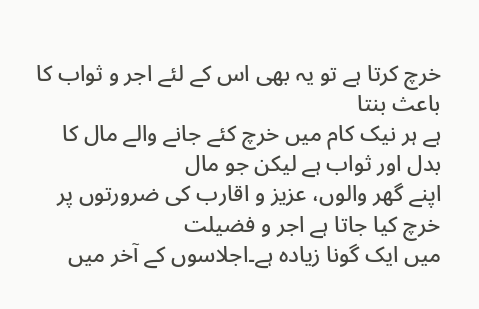خرچ کرتا ہے تو یہ بھی اس کے لئے اجر و ثواب کا باعث بنتا
ہے ہر نیک کام میں خرچ کئے جانے والے مال کا بدل اور ثواب ہے لیکن جو مال
اپنے گھر والوں، عزیز و اقارب کی ضرورتوں پر خرچ کیا جاتا ہے اجر و فضیلت
میں ایک گونا زیادہ ہے۔اجلاسوں کے آخر میں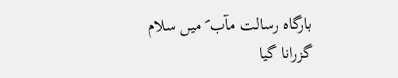بارگاہ رسالت مآب ؐ میں سلام
گزرانا گیا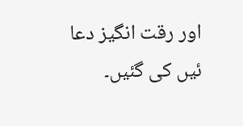اور رقت انگیز دعا ئیں کی گئیں۔